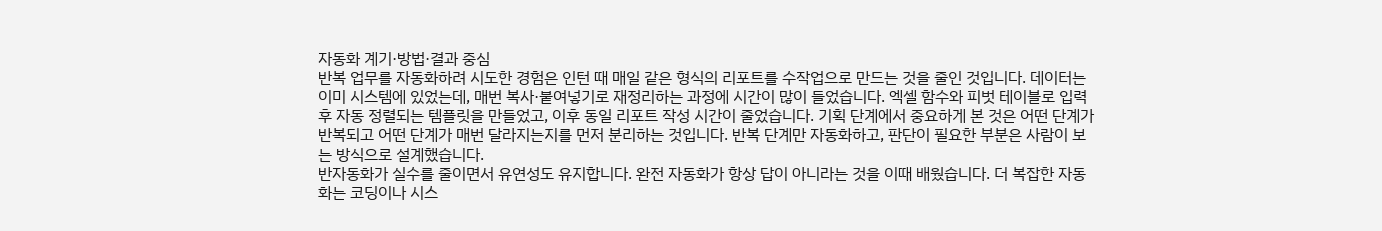자동화 계기·방법·결과 중심
반복 업무를 자동화하려 시도한 경험은 인턴 때 매일 같은 형식의 리포트를 수작업으로 만드는 것을 줄인 것입니다. 데이터는 이미 시스템에 있었는데, 매번 복사·붙여넣기로 재정리하는 과정에 시간이 많이 들었습니다. 엑셀 함수와 피벗 테이블로 입력 후 자동 정렬되는 템플릿을 만들었고, 이후 동일 리포트 작성 시간이 줄었습니다. 기획 단계에서 중요하게 본 것은 어떤 단계가 반복되고 어떤 단계가 매번 달라지는지를 먼저 분리하는 것입니다. 반복 단계만 자동화하고, 판단이 필요한 부분은 사람이 보는 방식으로 설계했습니다.
반자동화가 실수를 줄이면서 유연성도 유지합니다. 완전 자동화가 항상 답이 아니라는 것을 이때 배웠습니다. 더 복잡한 자동화는 코딩이나 시스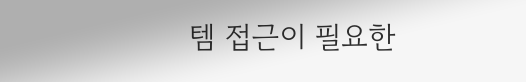템 접근이 필요한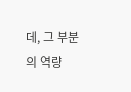데, 그 부분의 역량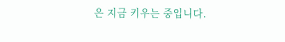은 지금 키우는 중입니다.